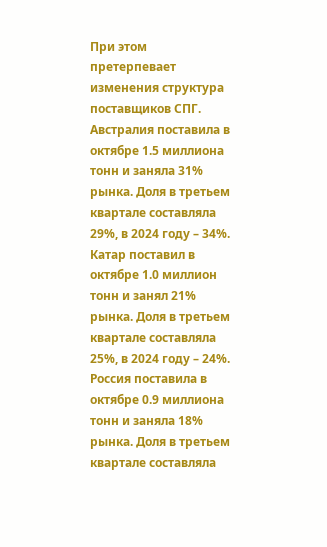При этом претерпевает изменения структура поставщиков СПГ.
Австралия поставила в октябре 1.5 миллиона тонн и заняла 31% рынка. Доля в третьем квартале составляла 29%, в 2024 году – 34%.
Катар поставил в октябре 1.0 миллион тонн и занял 21% рынка. Доля в третьем квартале составляла 25%, в 2024 году – 24%.
Россия поставила в октябре 0.9 миллиона тонн и заняла 18% рынка. Доля в третьем квартале составляла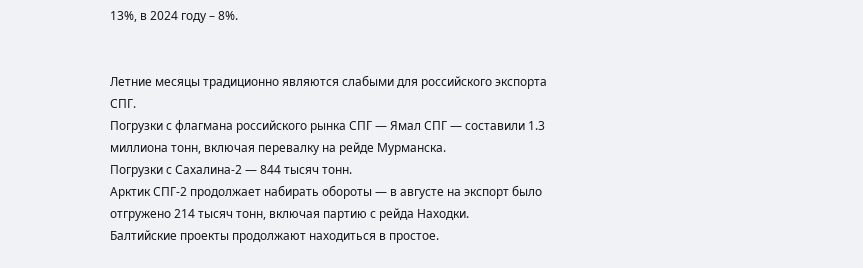13%, в 2024 году – 8%.


Летние месяцы традиционно являются слабыми для российского экспорта СПГ.
Погрузки с флагмана российского рынка СПГ — Ямал СПГ — составили 1.3 миллиона тонн, включая перевалку на рейде Мурманска.
Погрузки с Сахалина-2 — 844 тысяч тонн.
Арктик СПГ-2 продолжает набирать обороты — в августе на экспорт было отгружено 214 тысяч тонн, включая партию с рейда Находки.
Балтийские проекты продолжают находиться в простое.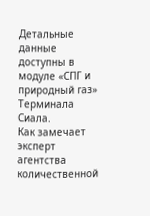Детальные данные доступны в модуле «СПГ и природный газ» Терминала Сиала.
Как замечает эксперт агентства количественной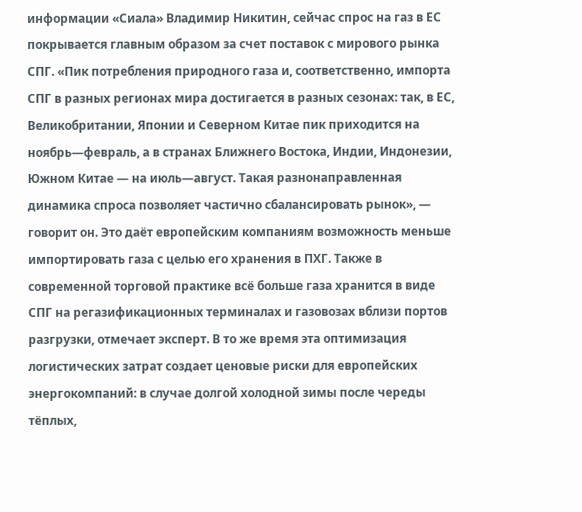информации «Сиала» Владимир Никитин, сейчас спрос на газ в ЕС покрывается главным образом за счет поставок с мирового рынка СПГ. «Пик потребления природного газа и, соответственно, импорта СПГ в разных регионах мира достигается в разных сезонах: так, в ЕС, Великобритании, Японии и Северном Китае пик приходится на ноябрь—февраль, а в странах Ближнего Востока, Индии, Индонезии, Южном Китае — на июль—август. Такая разнонаправленная динамика спроса позволяет частично сбалансировать рынок», — говорит он. Это даёт европейским компаниям возможность меньше импортировать газа с целью его хранения в ПХГ. Также в современной торговой практике всё больше газа хранится в виде СПГ на регазификационных терминалах и газовозах вблизи портов разгрузки, отмечает эксперт. В то же время эта оптимизация логистических затрат создает ценовые риски для европейских энергокомпаний: в случае долгой холодной зимы после череды тёплых,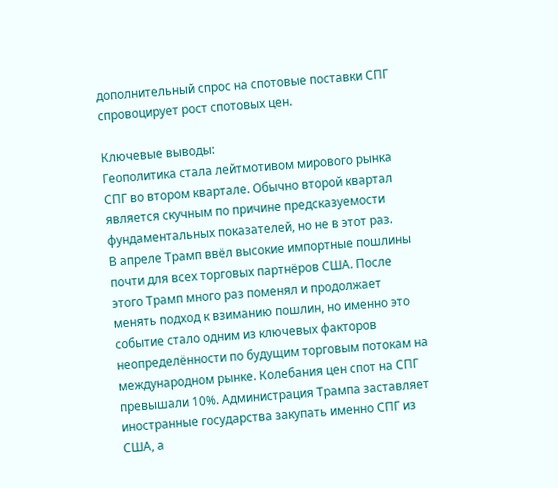дополнительный спрос на спотовые поставки СПГ спровоцирует рост спотовых цен.

Ключевые выводы:
Геополитика стала лейтмотивом мирового рынка СПГ во втором квартале. Обычно второй квартал является скучным по причине предсказуемости фундаментальных показателей, но не в этот раз.
В апреле Трамп ввёл высокие импортные пошлины почти для всех торговых партнёров США. После этого Трамп много раз поменял и продолжает менять подход к взиманию пошлин, но именно это событие стало одним из ключевых факторов неопределённости по будущим торговым потокам на международном рынке. Колебания цен спот на СПГ превышали 10%. Администрация Трампа заставляет иностранные государства закупать именно СПГ из США, а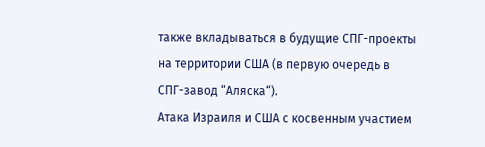также вкладываться в будущие СПГ-проекты на территории США (в первую очередь в СПГ-завод “Аляска“).
Атака Израиля и США с косвенным участием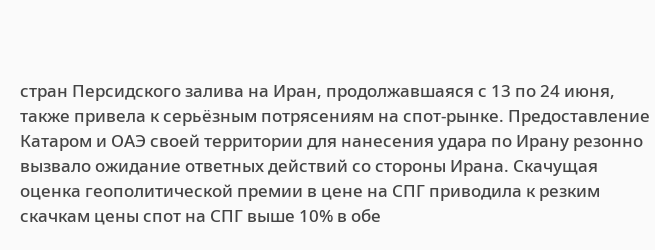стран Персидского залива на Иран, продолжавшаяся с 13 по 24 июня, также привела к серьёзным потрясениям на спот-рынке. Предоставление Катаром и ОАЭ своей территории для нанесения удара по Ирану резонно вызвало ожидание ответных действий со стороны Ирана. Скачущая оценка геополитической премии в цене на СПГ приводила к резким скачкам цены спот на СПГ выше 10% в обе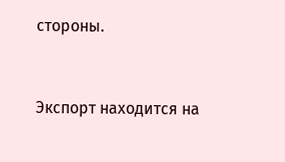стороны.


Экспорт находится на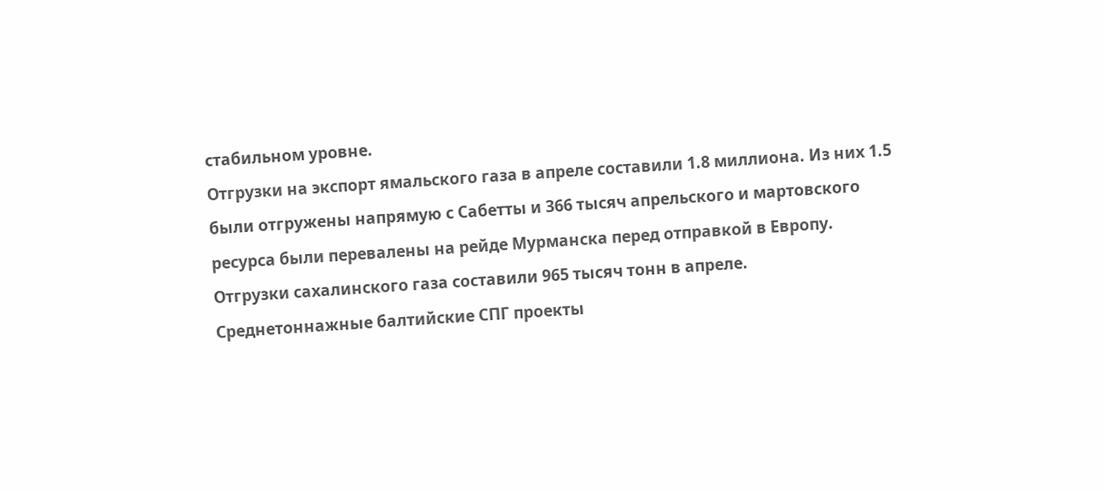стабильном уровне.
Отгрузки на экспорт ямальского газа в апреле составили 1.8 миллиона. Из них 1.5 были отгружены напрямую с Сабетты и 366 тысяч апрельского и мартовского ресурса были перевалены на рейде Мурманска перед отправкой в Европу.
Отгрузки сахалинского газа составили 965 тысяч тонн в апреле.
Среднетоннажные балтийские СПГ проекты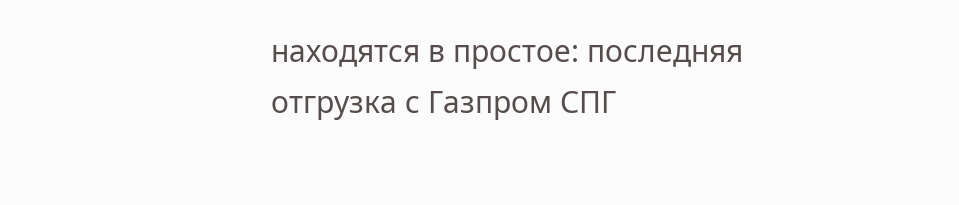находятся в простое: последняя отгрузка с Газпром СПГ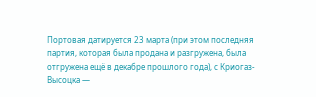Портовая датируется 23 марта (при этом последняя партия, которая была продана и разгружена, была отгружена ещё в декабре прошлого года), с Криогаз-Высоцка —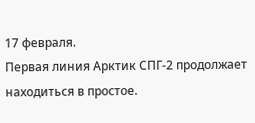17 февраля.
Первая линия Арктик СПГ-2 продолжает находиться в простое.